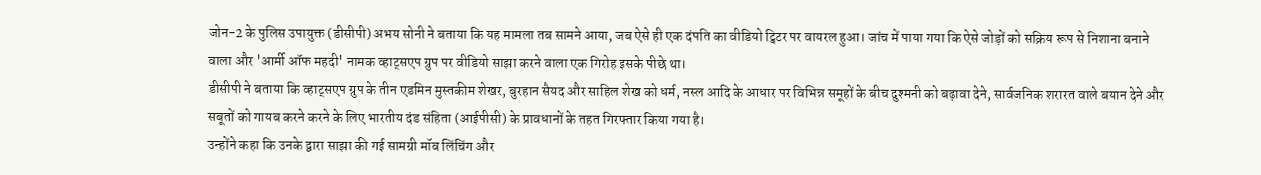जोन-2 के पुलिस उपायुक्त (डीसीपी) अभय सोनी ने बताया कि यह मामला तब सामने आया, जब ऐसे ही एक दंपति का वीडियो ट्विटर पर वायरल हुआ। जांच में पाया गया कि ऐसे जोड़ों को सक्रिय रूप से निशाना बनाने वाला और 'आर्मी ऑफ महदी' नामक व्हाट्सएप ग्रुप पर वीडियो साझा करने वाला एक गिरोह इसके पीछे था।
डीसीपी ने बताया कि व्हाट्सएप ग्रुप के तीन एडमिन मुस्तकीम शेखर, बुरहान सैयद और साहिल शेख को धर्म, नस्ल आदि के आधार पर विभिन्न समूहों के बीच दुश्मनी को बढ़ावा देने, सार्वजनिक शरारत वाले बयान देने और सबूतों को गायब करने करने के लिए भारतीय दंड संहिता (आईपीसी) के प्रावधानों के तहत गिरफ्तार किया गया है।
उन्होंने कहा कि उनके द्वारा साझा की गई सामग्री मॉब लिंचिंग और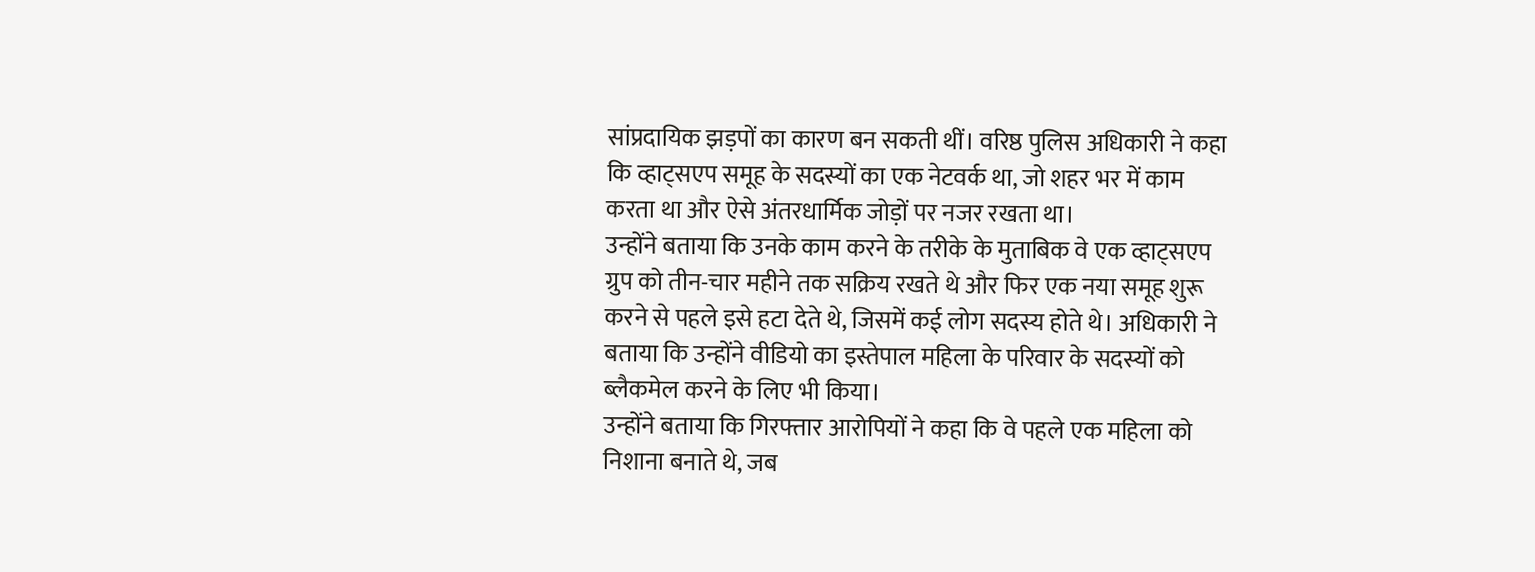सांप्रदायिक झड़पों का कारण बन सकती थीं। वरिष्ठ पुलिस अधिकारी ने कहा कि व्हाट्सएप समूह के सदस्यों का एक नेटवर्क था, जो शहर भर में काम करता था और ऐसे अंतरधार्मिक जोड़ों पर नजर रखता था।
उन्होंने बताया कि उनके काम करने के तरीके के मुताबिक वे एक व्हाट्सएप ग्रुप को तीन-चार महीने तक सक्रिय रखते थे और फिर एक नया समूह शुरू करने से पहले इसे हटा देते थे, जिसमें कई लोग सदस्य होते थे। अधिकारी ने बताया कि उन्होंने वीडियो का इस्तेपाल महिला के परिवार के सदस्यों को ब्लैकमेल करने के लिए भी किया।
उन्होंने बताया कि गिरफ्तार आरोपियों ने कहा कि वे पहले एक महिला को निशाना बनाते थे, जब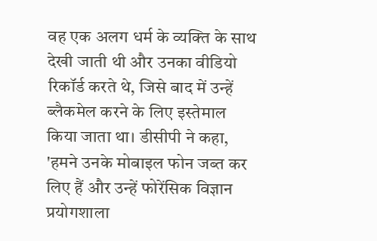वह एक अलग धर्म के व्यक्ति के साथ देखी जाती थी और उनका वीडियो रिकॉर्ड करते थे, जिसे बाद में उन्हें ब्लैकमेल करने के लिए इस्तेमाल किया जाता था। डीसीपी ने कहा, 'हमने उनके मोबाइल फोन जब्त कर लिए हैं और उन्हें फोरेंसिक विज्ञान प्रयोगशाला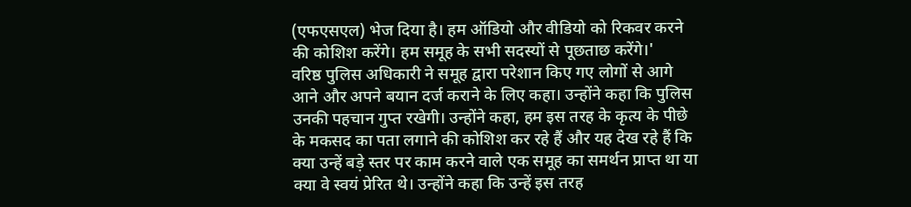(एफएसएल) भेज दिया है। हम ऑडियो और वीडियो को रिकवर करने की कोशिश करेंगे। हम समूह के सभी सदस्यों से पूछताछ करेंगे।'
वरिष्ठ पुलिस अधिकारी ने समूह द्वारा परेशान किए गए लोगों से आगे आने और अपने बयान दर्ज कराने के लिए कहा। उन्होंने कहा कि पुलिस उनकी पहचान गुप्त रखेगी। उन्होंने कहा, हम इस तरह के कृत्य के पीछे के मकसद का पता लगाने की कोशिश कर रहे हैं और यह देख रहे हैं कि क्या उन्हें बड़े स्तर पर काम करने वाले एक समूह का समर्थन प्राप्त था या क्या वे स्वयं प्रेरित थे। उन्होंने कहा कि उन्हें इस तरह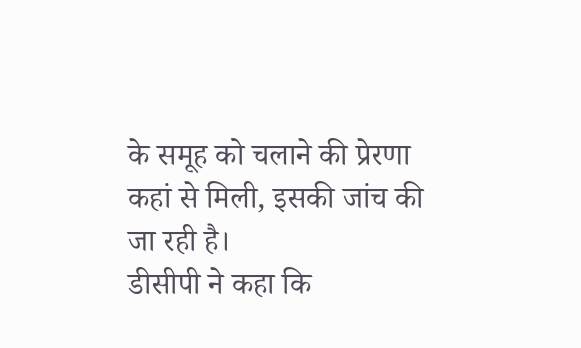के समूह को चलाने की प्रेरणा कहां से मिली, इसकी जांच की जा रही है।
डीसीपी ने कहा कि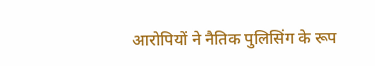आरोपियों ने नैतिक पुलिसिंग के रूप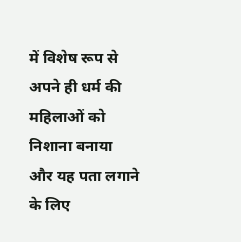में विशेष रूप से अपने ही धर्म की महिलाओं को निशाना बनाया और यह पता लगाने के लिए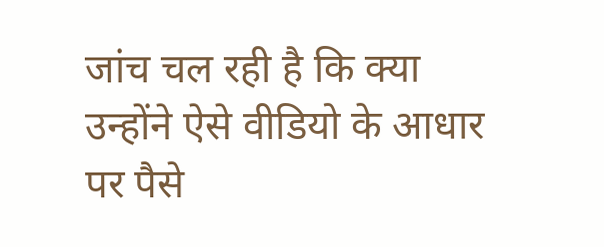जांच चल रही है कि क्या उन्होंने ऐसे वीडियो के आधार पर पैसे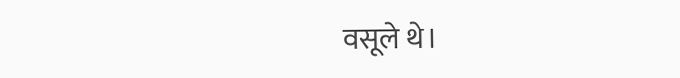वसूले थे।